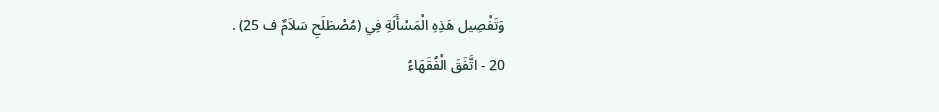وَتَفْصِيل هَذِهِ الْمَسْأَلَةِ فِي (مُصْطَلَحِ سَلاَمٌ ف 25) .
20 - اتَّفَقَ الْفُقَهَاءُ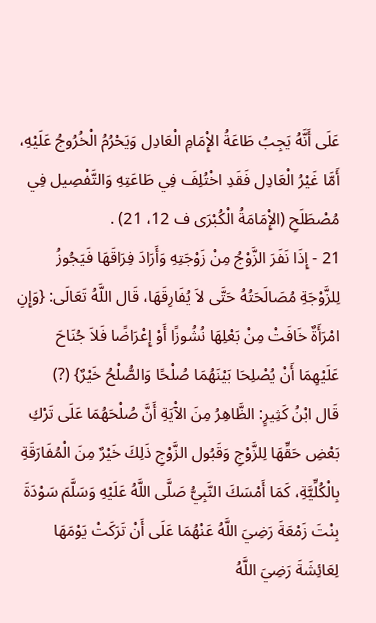عَلَى أَنَّهُ يَجِبُ طَاعَةُ الإِْمَامِ الْعَادِل وَيَحْرُمُ الْخُرُوجُ عَلَيْهِ، أَمَّا غَيْرُ الْعَادِل فَقَدِ اخْتُلِفَ فِي طَاعَتِهِ وَالتَّفْصِيل فِي مُصْطَلَحِ (الإِْمَامَةُ الْكُبْرَى ف 12، 21) .
21 - إِذَا نَفَرَ الزَّوْجُ مِنْ زَوْجَتِهِ وَأَرَادَ فِرَاقَهَا فَيَجُوزُ لِلزَّوْجَةِ مُصَالَحَتُهُ حَتَّى لاَ يُفَارِقَهَا، قَال اللَّهُ تَعَالَى: {وَإِنِ امْرَأَةٌ خَافَتْ مِنْ بَعْلِهَا نُشُوزًا أَوْ إِعْرَاضًا فَلاَ جُنَاحَ عَلَيْهِمَا أَنْ يُصْلِحَا بَيْنَهُمَا صُلْحًا وَالصُّلْحُ خَيْرٌ} (?)
قَال ابْنُ كَثِيرٍ: الظَّاهِرُ مِنَ الآْيَةِ أَنَّ صُلْحَهُمَا عَلَى تَرْكِ بَعْضِ حَقِّهَا لِلزَّوْجِ وَقَبُول الزَّوْجِ ذَلِكَ خَيْرٌ مِنَ الْمُفَارَقَةِ بِالْكُلِّيَّةِ، كَمَا أَمْسَكَ النَّبِيُّ صَلَّى اللَّهُ عَلَيْهِ وَسَلَّمَ سَوْدَةَ بِنْتَ زَمْعَةَ رَضِيَ اللَّهُ عَنْهُمَا عَلَى أَنْ تَرَكَتْ يَوْمَهَا لِعَائِشَةَ رَضِيَ اللَّهُ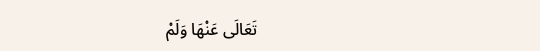تَعَالَى عَنْهَا وَلَمْ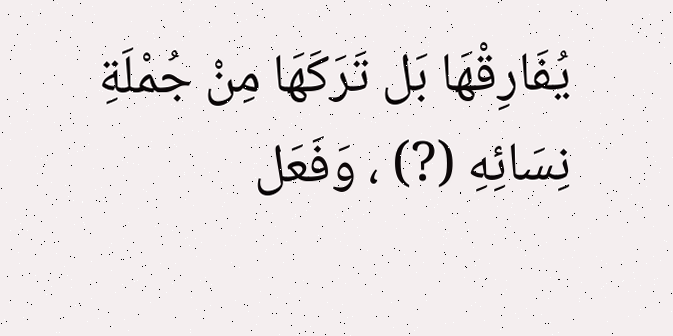يُفَارِقْهَا بَل تَرَكَهَا مِنْ جُمْلَةِ نِسَائِهِ (?) ، وَفَعَل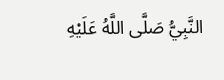النَّبِيُّ صَلَّى اللَّهُ عَلَيْهِ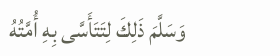وَسَلَّمَ ذَلِكَ لِتَتَأَسَّى بِهِ أُمَّتُهُ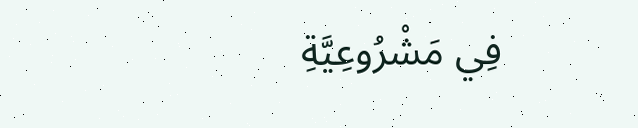فِي مَشْرُوعِيَّةِ